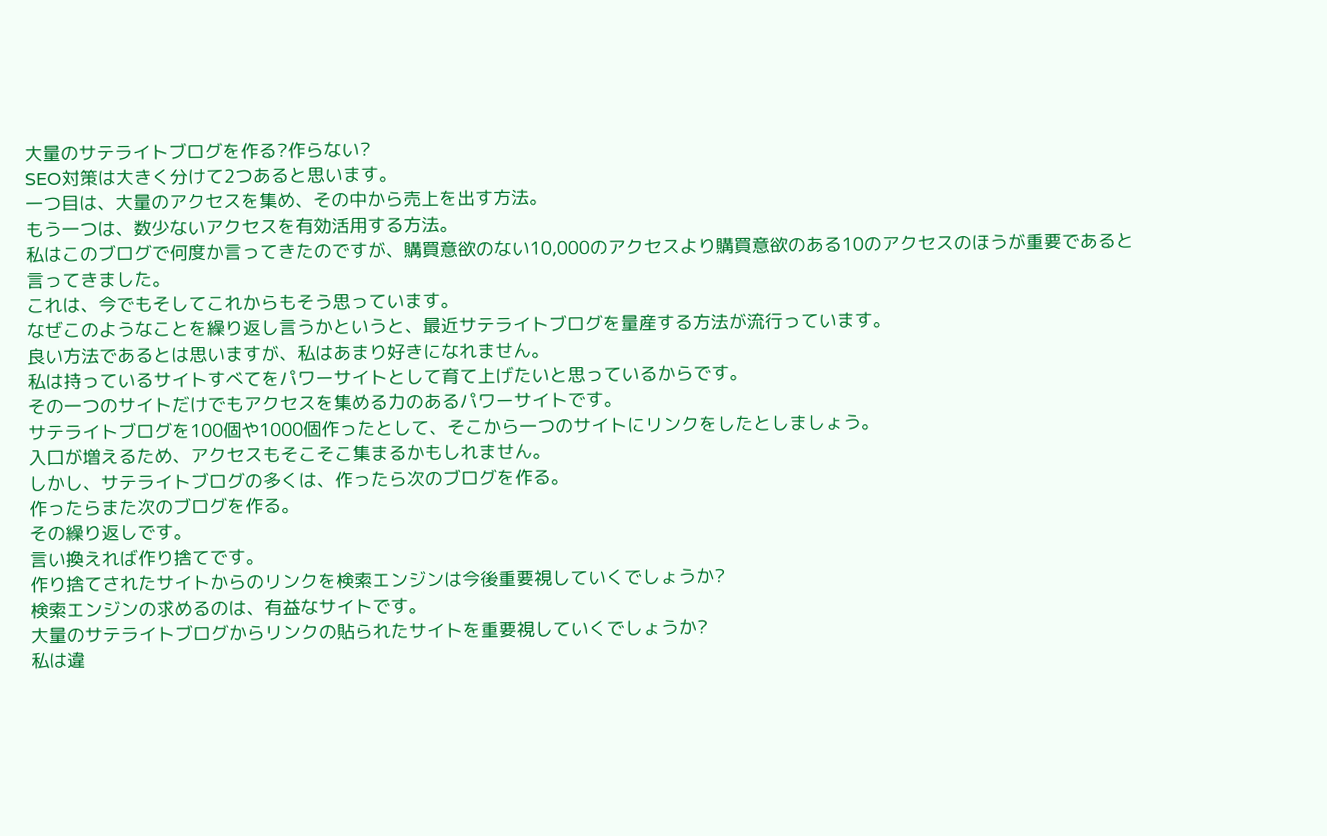大量のサテライトブログを作る?作らない?
SEO対策は大きく分けて2つあると思います。
一つ目は、大量のアクセスを集め、その中から売上を出す方法。
もう一つは、数少ないアクセスを有効活用する方法。
私はこのブログで何度か言ってきたのですが、購買意欲のない10,000のアクセスより購買意欲のある10のアクセスのほうが重要であると言ってきました。
これは、今でもそしてこれからもそう思っています。
なぜこのようなことを繰り返し言うかというと、最近サテライトブログを量産する方法が流行っています。
良い方法であるとは思いますが、私はあまり好きになれません。
私は持っているサイトすべてをパワーサイトとして育て上げたいと思っているからです。
その一つのサイトだけでもアクセスを集める力のあるパワーサイトです。
サテライトブログを100個や1000個作ったとして、そこから一つのサイトにリンクをしたとしましょう。
入口が増えるため、アクセスもそこそこ集まるかもしれません。
しかし、サテライトブログの多くは、作ったら次のブログを作る。
作ったらまた次のブログを作る。
その繰り返しです。
言い換えれば作り捨てです。
作り捨てされたサイトからのリンクを検索エンジンは今後重要視していくでしょうか?
検索エンジンの求めるのは、有益なサイトです。
大量のサテライトブログからリンクの貼られたサイトを重要視していくでしょうか?
私は違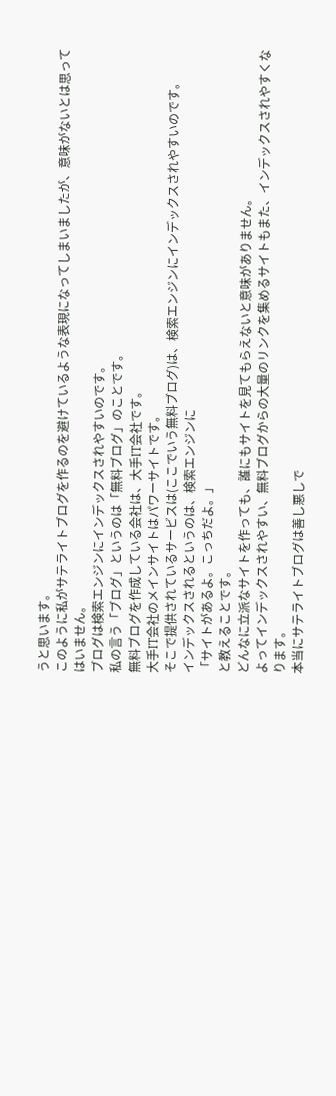うと思います。
このように私がサテライトブログを作るのを避けているような表現になってしまいましたが、意味がないとは思ってはいません。
ブログは検索エンジンにインデックスされやすいのです。
私の言う「ブログ」というのは「無料ブログ」のことです。
無料ブログを作成している会社は、大手IT会社です。
大手IT会社のメインサイトはパワーサイトです。
そこで提供されているサービスは(ここでいう無料ブログ)は、検索エンジンにインデックスされやすいのです。
インデックスされるというのは、検索エンジンに
「サイトがあるよ。こっちだよ。」
と教えることです。
どんなに立派なサイトを作っても、誰にもサイトを見てもらえないと意味がありません。
よってインデックスされやすい、無料ブログからの大量のリンクを集めるサイトもまた、インデックスされやすくなります。
本当にサテライトブログは善し悪しで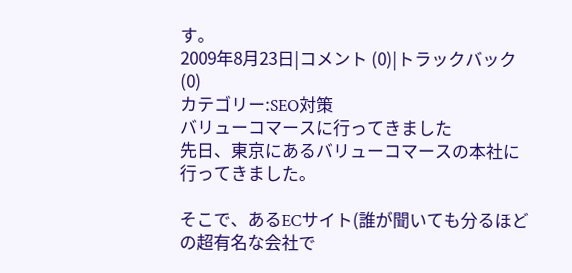す。
2009年8月23日|コメント (0)|トラックバック (0)
カテゴリー:SEO対策
バリューコマースに行ってきました
先日、東京にあるバリューコマースの本社に行ってきました。

そこで、あるECサイト(誰が聞いても分るほどの超有名な会社で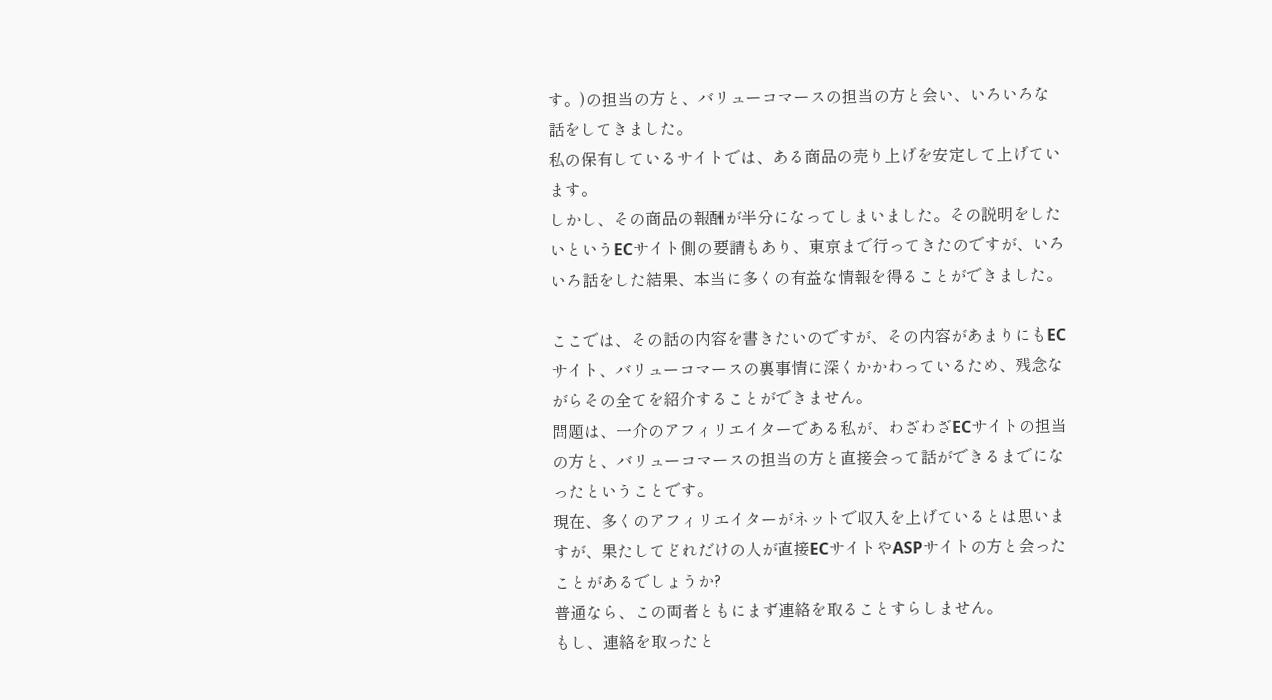す。)の担当の方と、バリューコマースの担当の方と会い、いろいろな話をしてきました。
私の保有しているサイトでは、ある商品の売り上げを安定して上げています。
しかし、その商品の報酬が半分になってしまいました。その説明をしたいというECサイト側の要請もあり、東京まで行ってきたのですが、いろいろ話をした結果、本当に多くの有益な情報を得ることができました。

ここでは、その話の内容を書きたいのですが、その内容があまりにもECサイト、バリューコマースの裏事情に深くかかわっているため、残念ながらその全てを紹介することができません。
問題は、一介のアフィリエイターである私が、わざわざECサイトの担当の方と、バリューコマースの担当の方と直接会って話ができるまでになったということです。
現在、多くのアフィリエイターがネットで収入を上げているとは思いますが、果たしてどれだけの人が直接ECサイトやASPサイトの方と会ったことがあるでしょうか?
普通なら、この両者ともにまず連絡を取ることすらしません。
もし、連絡を取ったと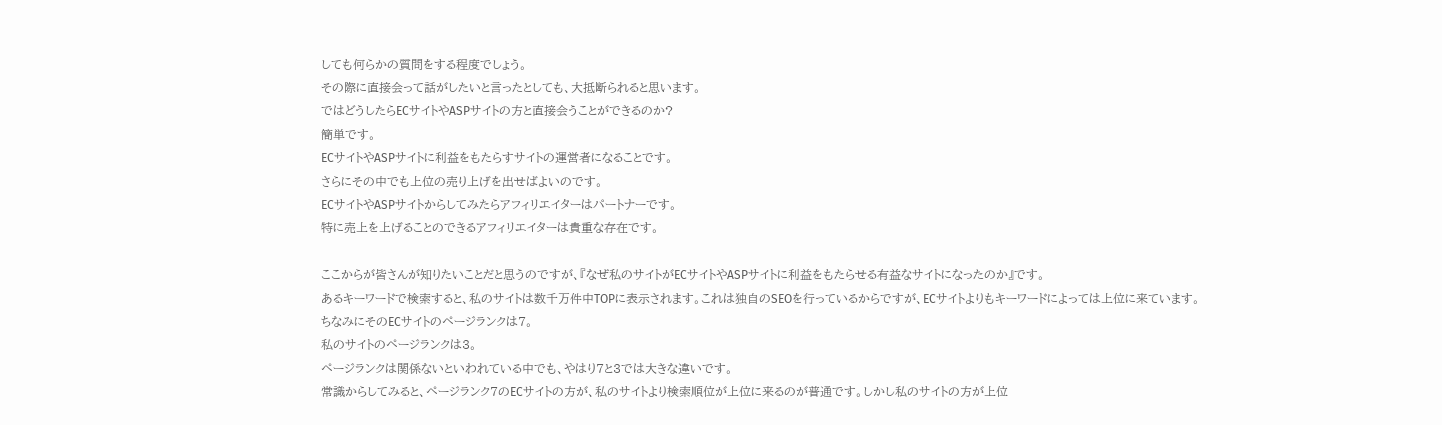しても何らかの質問をする程度でしょう。
その際に直接会って話がしたいと言ったとしても、大抵断られると思います。
ではどうしたらECサイトやASPサイトの方と直接会うことができるのか?
簡単です。
ECサイトやASPサイトに利益をもたらすサイトの運営者になることです。
さらにその中でも上位の売り上げを出せばよいのです。
ECサイトやASPサイトからしてみたらアフィリエイターはパートナーです。
特に売上を上げることのできるアフィリエイターは貴重な存在です。

ここからが皆さんが知りたいことだと思うのですが、『なぜ私のサイトがECサイトやASPサイトに利益をもたらせる有益なサイトになったのか』です。
あるキーワードで検索すると、私のサイトは数千万件中TOPに表示されます。これは独自のSEOを行っているからですが、ECサイトよりもキーワードによっては上位に来ています。
ちなみにそのECサイトのページランクは7。
私のサイトのページランクは3。
ページランクは関係ないといわれている中でも、やはり7と3では大きな違いです。
常識からしてみると、ページランク7のECサイトの方が、私のサイトより検索順位が上位に来るのが普通です。しかし私のサイトの方が上位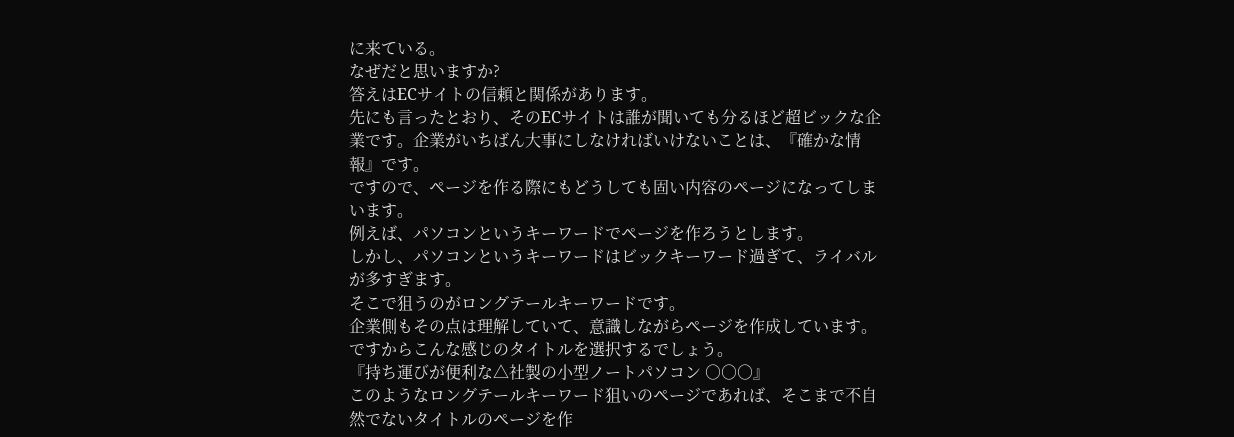に来ている。
なぜだと思いますか?
答えはECサイトの信頼と関係があります。
先にも言ったとおり、そのECサイトは誰が聞いても分るほど超ビックな企業です。企業がいちばん大事にしなければいけないことは、『確かな情報』です。
ですので、ページを作る際にもどうしても固い内容のページになってしまいます。
例えば、パソコンというキーワードでページを作ろうとします。
しかし、パソコンというキーワードはビックキーワード過ぎて、ライバルが多すぎます。
そこで狙うのがロングテールキーワードです。
企業側もその点は理解していて、意識しながらページを作成しています。
ですからこんな感じのタイトルを選択するでしょう。
『持ち運びが便利な△社製の小型ノートパソコン ○○○』
このようなロングテールキーワード狙いのページであれば、そこまで不自然でないタイトルのページを作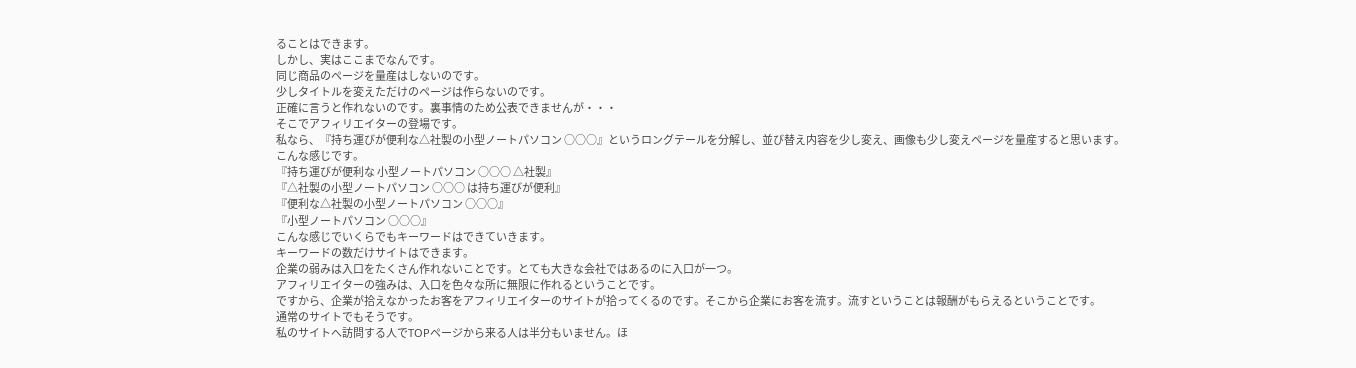ることはできます。
しかし、実はここまでなんです。
同じ商品のページを量産はしないのです。
少しタイトルを変えただけのページは作らないのです。
正確に言うと作れないのです。裏事情のため公表できませんが・・・
そこでアフィリエイターの登場です。
私なら、『持ち運びが便利な△社製の小型ノートパソコン ○○○』というロングテールを分解し、並び替え内容を少し変え、画像も少し変えページを量産すると思います。
こんな感じです。
『持ち運びが便利な 小型ノートパソコン ○○○ △社製』
『△社製の小型ノートパソコン ○○○ は持ち運びが便利』
『便利な△社製の小型ノートパソコン ○○○』
『小型ノートパソコン ○○○』
こんな感じでいくらでもキーワードはできていきます。
キーワードの数だけサイトはできます。
企業の弱みは入口をたくさん作れないことです。とても大きな会社ではあるのに入口が一つ。
アフィリエイターの強みは、入口を色々な所に無限に作れるということです。
ですから、企業が拾えなかったお客をアフィリエイターのサイトが拾ってくるのです。そこから企業にお客を流す。流すということは報酬がもらえるということです。
通常のサイトでもそうです。
私のサイトへ訪問する人でTOPページから来る人は半分もいません。ほ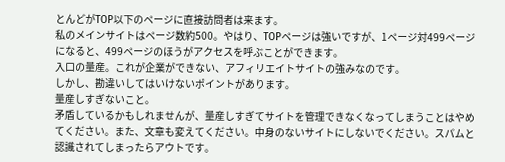とんどがTOP以下のページに直接訪問者は来ます。
私のメインサイトはページ数約500。やはり、TOPページは強いですが、1ページ対499ページになると、499ページのほうがアクセスを呼ぶことができます。
入口の量産。これが企業ができない、アフィリエイトサイトの強みなのです。
しかし、勘違いしてはいけないポイントがあります。
量産しすぎないこと。
矛盾しているかもしれませんが、量産しすぎてサイトを管理できなくなってしまうことはやめてください。また、文章も変えてください。中身のないサイトにしないでください。スパムと認識されてしまったらアウトです。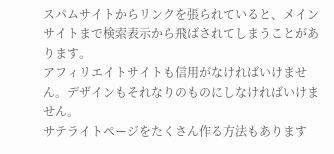スパムサイトからリンクを張られていると、メインサイトまで検索表示から飛ばされてしまうことがあります。
アフィリエイトサイトも信用がなければいけません。デザインもそれなりのものにしなければいけません。
サテライトページをたくさん作る方法もあります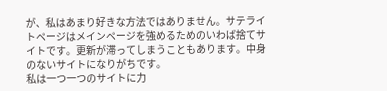が、私はあまり好きな方法ではありません。サテライトページはメインページを強めるためのいわば捨てサイトです。更新が滞ってしまうこともあります。中身のないサイトになりがちです。
私は一つ一つのサイトに力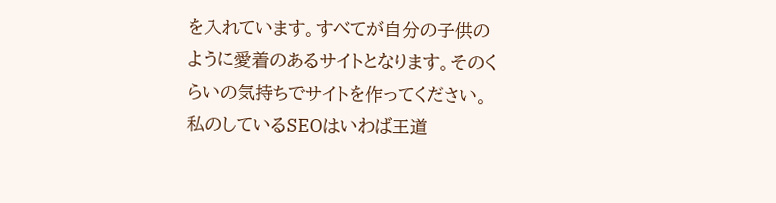を入れています。すべてが自分の子供のように愛着のあるサイトとなります。そのくらいの気持ちでサイトを作ってください。
私のしているSEOはいわば王道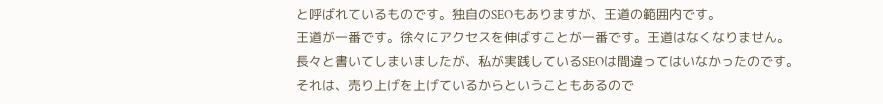と呼ばれているものです。独自のSEOもありますが、王道の範囲内です。
王道が一番です。徐々にアクセスを伸ばすことが一番です。王道はなくなりません。
長々と書いてしまいましたが、私が実践しているSEOは間違ってはいなかったのです。
それは、売り上げを上げているからということもあるので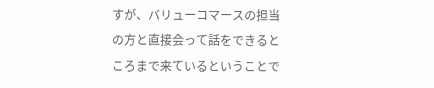すが、バリューコマースの担当の方と直接会って話をできるところまで来ているということで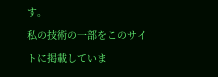す。
私の技術の一部をこのサイトに掲載していま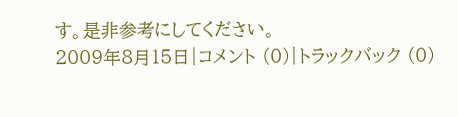す。是非参考にしてください。
2009年8月15日|コメント (0)|トラックバック (0)